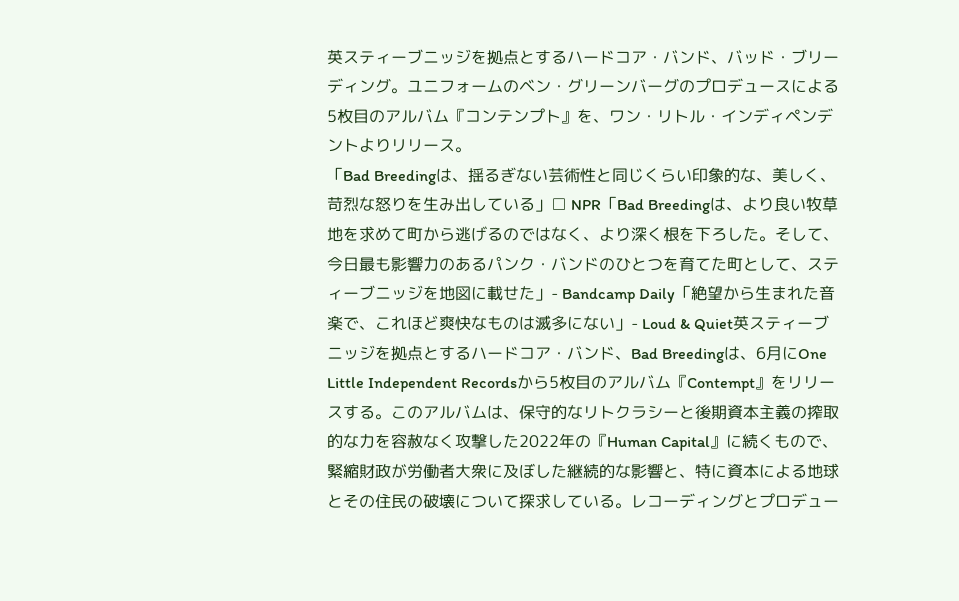英スティーブニッジを拠点とするハードコア・バンド、バッド・ブリーディング。ユニフォームのベン・グリーンバーグのプロデュースによる5枚目のアルバム『コンテンプト』を、ワン・リトル・インディペンデントよりリリース。
「Bad Breedingは、揺るぎない芸術性と同じくらい印象的な、美しく、苛烈な怒りを生み出している」□ NPR「Bad Breedingは、より良い牧草地を求めて町から逃げるのではなく、より深く根を下ろした。そして、今日最も影響力のあるパンク・バンドのひとつを育てた町として、スティーブニッジを地図に載せた」- Bandcamp Daily「絶望から生まれた音楽で、これほど爽快なものは滅多にない」- Loud & Quiet英スティーブニッジを拠点とするハードコア・バンド、Bad Breedingは、6月にOne Little Independent Recordsから5枚目のアルバム『Contempt』をリリースする。このアルバムは、保守的なリトクラシーと後期資本主義の搾取的な力を容赦なく攻撃した2022年の『Human Capital』に続くもので、緊縮財政が労働者大衆に及ぼした継続的な影響と、特に資本による地球とその住民の破壊について探求している。レコーディングとプロデュー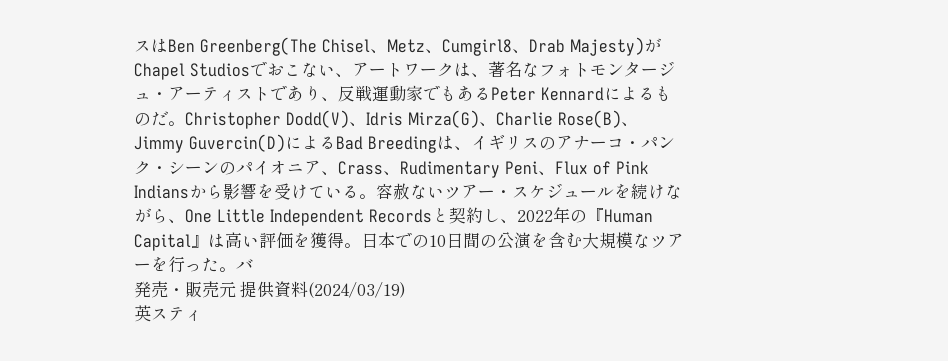スはBen Greenberg(The Chisel、Metz、Cumgirl8、Drab Majesty)がChapel Studiosでおこない、アートワークは、著名なフォトモンタージュ・アーティストであり、反戦運動家でもあるPeter Kennardによるものだ。Christopher Dodd(V)、Idris Mirza(G)、Charlie Rose(B)、Jimmy Guvercin(D)によるBad Breedingは、イギリスのアナーコ・パンク・シーンのパイオニア、Crass、Rudimentary Peni、Flux of Pink Indiansから影響を受けている。容赦ないツアー・スケジュールを続けながら、One Little Independent Recordsと契約し、2022年の『Human Capital』は高い評価を獲得。日本での10日間の公演を含む大規模なツアーを行った。バ
発売・販売元 提供資料(2024/03/19)
英スティ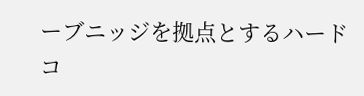ーブニッジを拠点とするハードコ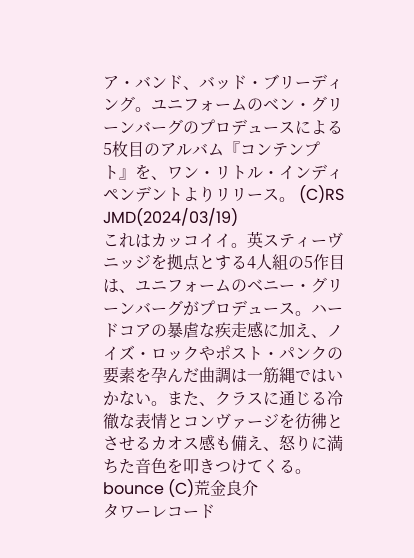ア・バンド、バッド・ブリーディング。ユニフォームのベン・グリーンバーグのプロデュースによる5枚目のアルバム『コンテンプト』を、ワン・リトル・インディペンデントよりリリース。 (C)RS
JMD(2024/03/19)
これはカッコイイ。英スティーヴニッジを拠点とする4人組の5作目は、ユニフォームのベニー・グリーンバーグがプロデュース。ハードコアの暴虐な疾走感に加え、ノイズ・ロックやポスト・パンクの要素を孕んだ曲調は一筋縄ではいかない。また、クラスに通じる冷徹な表情とコンヴァージを彷彿とさせるカオス感も備え、怒りに満ちた音色を叩きつけてくる。
bounce (C)荒金良介
タワーレコード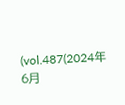(vol.487(2024年6月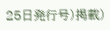25日発行号)掲載)